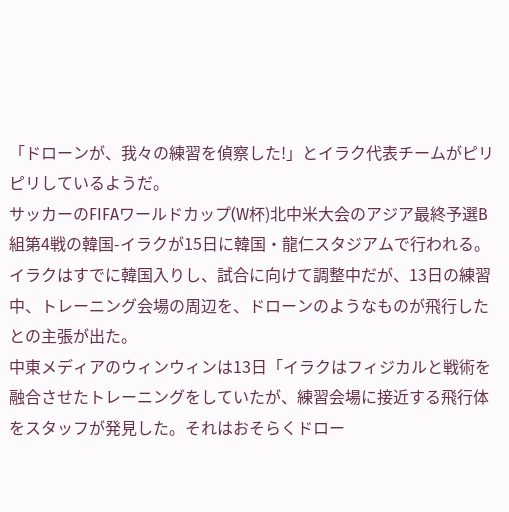「ドローンが、我々の練習を偵察した!」とイラク代表チームがピリピリしているようだ。
サッカーのFIFAワールドカップ(W杯)北中米大会のアジア最終予選B組第4戦の韓国-イラクが15日に韓国・龍仁スタジアムで行われる。
イラクはすでに韓国入りし、試合に向けて調整中だが、13日の練習中、トレーニング会場の周辺を、ドローンのようなものが飛行したとの主張が出た。
中東メディアのウィンウィンは13日「イラクはフィジカルと戦術を融合させたトレーニングをしていたが、練習会場に接近する飛行体をスタッフが発見した。それはおそらくドロー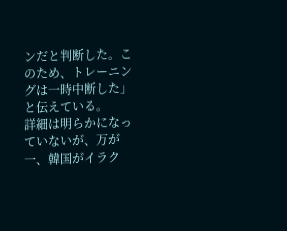ンだと判断した。このため、トレーニングは一時中断した」と伝えている。
詳細は明らかになっていないが、万が一、韓国がイラク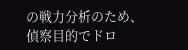の戦力分析のため、偵察目的でドロ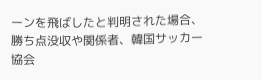ーンを飛ばしたと判明された場合、勝ち点没収や関係者、韓国サッカー協会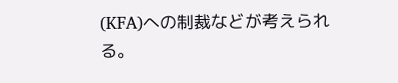(KFA)への制裁などが考えられる。